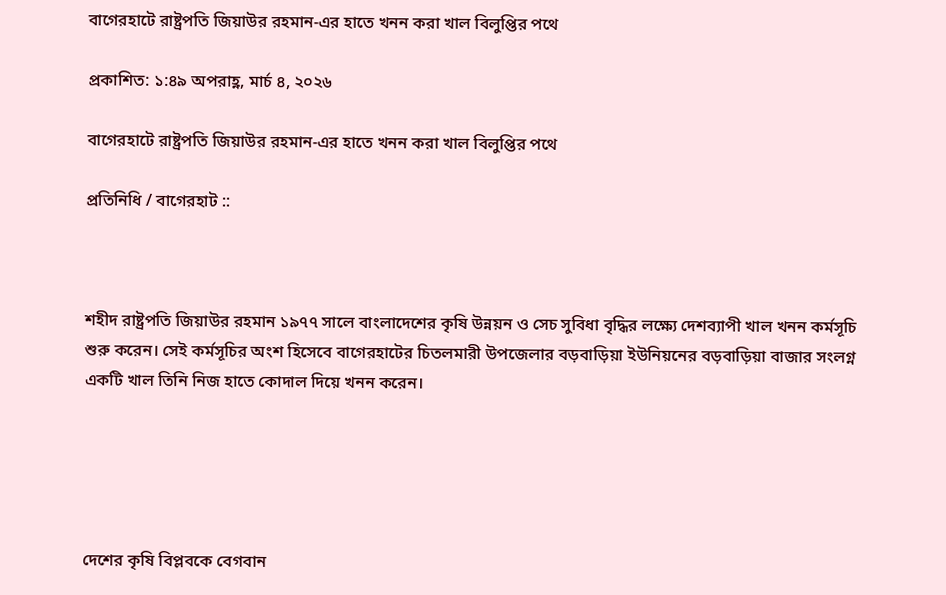বাগেরহাটে রাষ্ট্রপতি জিয়াউর রহমান-এর হাতে খনন করা খাল বিলুপ্তির পথে

প্রকাশিত: ১:৪৯ অপরাহ্ণ, মার্চ ৪, ২০২৬

বাগেরহাটে রাষ্ট্রপতি জিয়াউর রহমান-এর হাতে খনন করা খাল বিলুপ্তির পথে

প্রতিনিধি / বাগেরহাট ::



শহীদ রাষ্ট্রপতি জিয়াউর রহমান ১৯৭৭ সালে বাংলাদেশের কৃষি উন্নয়ন ও সেচ সুবিধা বৃদ্ধির লক্ষ্যে দেশব্যাপী খাল খনন কর্মসূচি শুরু করেন। সেই কর্মসূচির অংশ হিসেবে বাগেরহাটের চিতলমারী উপজেলার বড়বাড়িয়া ইউনিয়নের বড়বাড়িয়া বাজার সংলগ্ন একটি খাল তিনি নিজ হাতে কোদাল দিয়ে খনন করেন।





দেশের কৃষি বিপ্লবকে বেগবান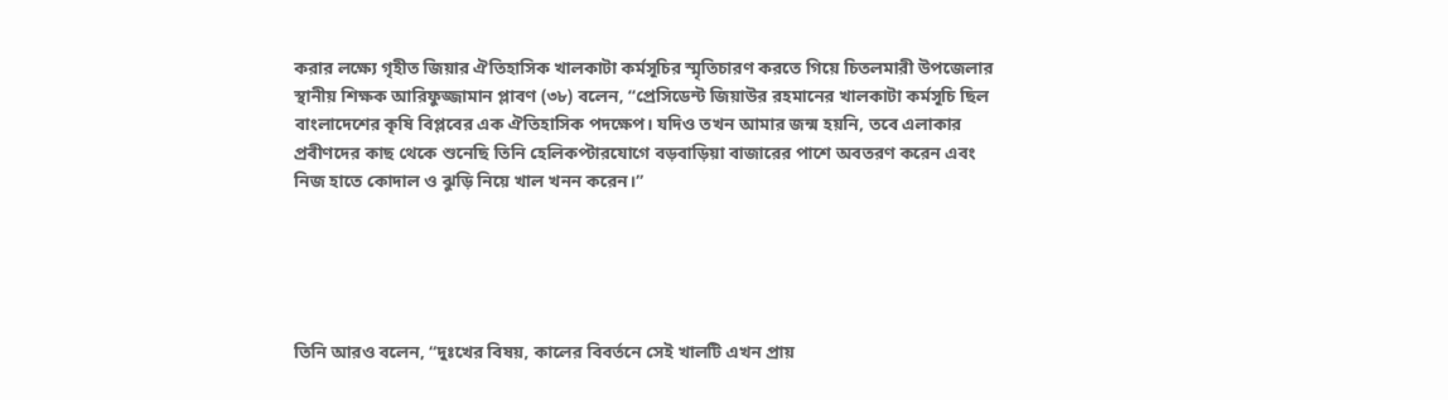করার লক্ষ্যে গৃহীত জিয়ার ঐতিহাসিক খালকাটা কর্মসূচির স্মৃতিচারণ করতে গিয়ে চিতলমারী উপজেলার স্থানীয় শিক্ষক আরিফুজ্জামান প্লাবণ (৩৮) বলেন, “প্রেসিডেন্ট জিয়াউর রহমানের খালকাটা কর্মসূচি ছিল বাংলাদেশের কৃষি বিপ্লবের এক ঐতিহাসিক পদক্ষেপ। যদিও তখন আমার জন্ম হয়নি, তবে এলাকার প্রবীণদের কাছ থেকে শুনেছি তিনি হেলিকপ্টারযোগে বড়বাড়িয়া বাজারের পাশে অবতরণ করেন এবং নিজ হাতে কোদাল ও ঝুড়ি নিয়ে খাল খনন করেন।”





তিনি আরও বলেন, “দুঃখের বিষয়, কালের বিবর্তনে সেই খালটি এখন প্রায়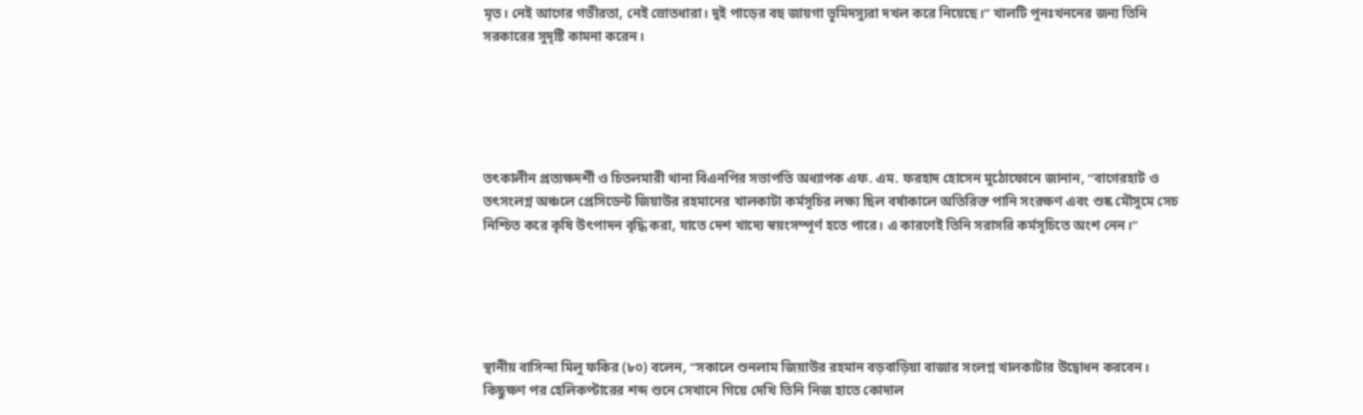মৃত। নেই আগের গভীরতা, নেই স্রোতধারা। দুই পাড়ের বহু জায়গা ভূমিদস্যুরা দখল করে নিয়েছে।” খালটি পুনঃখননের জন্য তিনি সরকারের সুদৃষ্টি কামনা করেন।





তৎকালীন প্রত্যক্ষদর্শী ও চিতলমারী থানা বিএনপির সভাপতি অধ্যাপক এফ. এম. ফরহাদ হোসেন মুঠোফোনে জানান, “বাগেরহাট ও তৎসংলগ্ন অঞ্চলে প্রেসিডেন্ট জিয়াউর রহমানের খালকাটা কর্মসূচির লক্ষ্য ছিল বর্ষাকালে অতিরিক্ত পানি সংরক্ষণ এবং শুষ্ক মৌসুমে সেচ নিশ্চিত করে কৃষি উৎপাদন বৃদ্ধি করা, যাতে দেশ খাদ্যে স্বয়ংসম্পূর্ণ হতে পারে। এ কারণেই তিনি সরাসরি কর্মসূচিতে অংশ নেন।”





স্থানীয় বাসিন্দা মিলু ফকির (৮০) বলেন, “সকালে শুনলাম জিয়াউর রহমান বড়বাড়িয়া বাজার সংলগ্ন খালকাটার উদ্বোধন করবেন। কিছুক্ষণ পর হেলিকপ্টারের শব্দ শুনে সেখানে গিয়ে দেখি তিনি নিজ হাতে কোদাল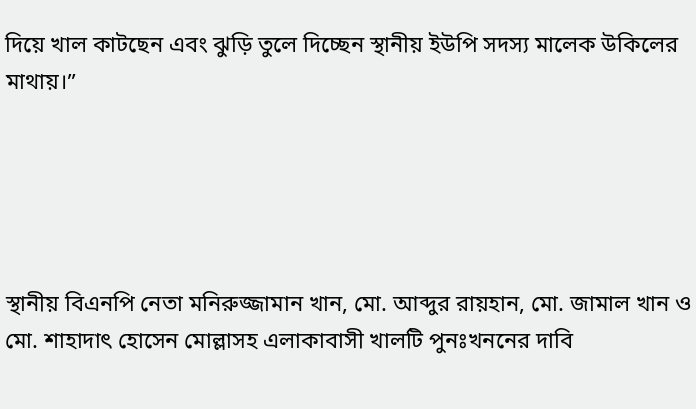দিয়ে খাল কাটছেন এবং ঝুড়ি তুলে দিচ্ছেন স্থানীয় ইউপি সদস্য মালেক উকিলের মাথায়।”





স্থানীয় বিএনপি নেতা মনিরুজ্জামান খান, মো. আব্দুর রায়হান, মো. জামাল খান ও মো. শাহাদাৎ হোসেন মোল্লাসহ এলাকাবাসী খালটি পুনঃখননের দাবি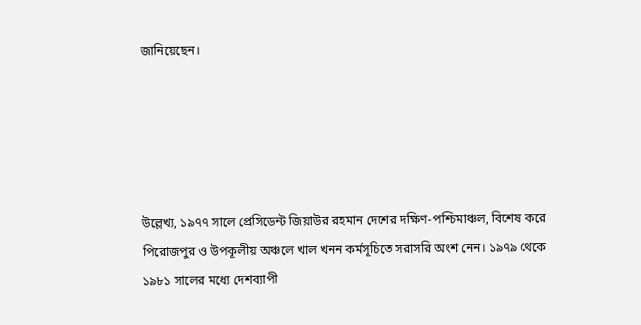জানিয়েছেন।





উল্লেখ্য, ১৯৭৭ সালে প্রেসিডেন্ট জিয়াউর রহমান দেশের দক্ষিণ-পশ্চিমাঞ্চল, বিশেষ করে পিরোজপুর ও উপকূলীয় অঞ্চলে খাল খনন কর্মসূচিতে সরাসরি অংশ নেন। ১৯৭৯ থেকে ১৯৮১ সালের মধ্যে দেশব্যাপী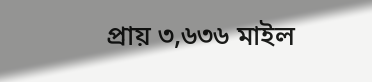প্রায় ৩,৬৩৬ মাইল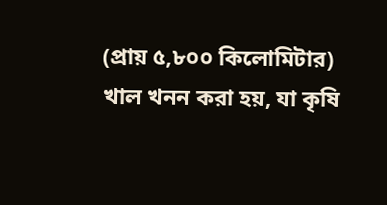(প্রায় ৫,৮০০ কিলোমিটার) খাল খনন করা হয়, যা কৃষি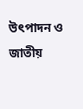উৎপাদন ও জাতীয়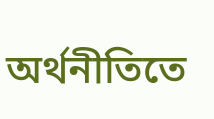অর্থনীতিতে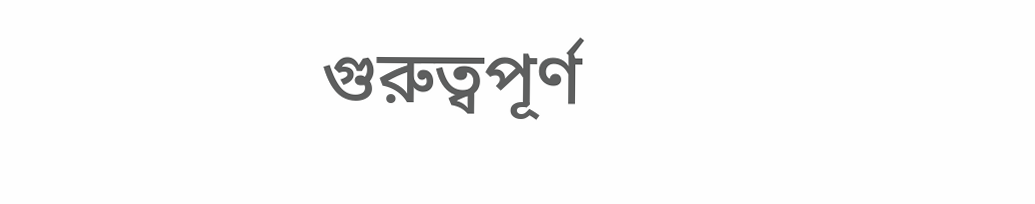গুরুত্বপূর্ণ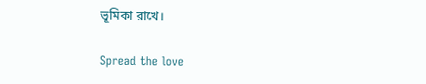ভূমিকা রাখে।

Spread the love